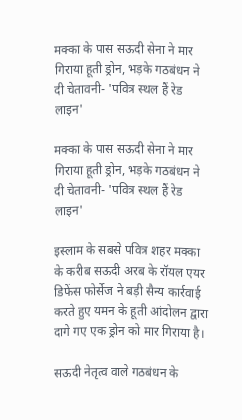मक्का के पास सऊदी सेना ने मार गिराया हूती ड्रोन, भड़के गठबंधन ने दी चेतावनी- 'पवित्र स्थल हैं रेड लाइन'

मक्का के पास सऊदी सेना ने मार गिराया हूती ड्रोन, भड़के गठबंधन ने दी चेतावनी- 'पवित्र स्थल हैं रेड लाइन'

इस्लाम के सबसे पवित्र शहर मक्का के करीब सऊदी अरब के रॉयल एयर डिफेंस फोर्सेज ने बड़ी सैन्य कार्रवाई करते हुए यमन के हूती आंदोलन द्वारा दागे गए एक ड्रोन को मार गिराया है।

सऊदी नेतृत्व वाले गठबंधन के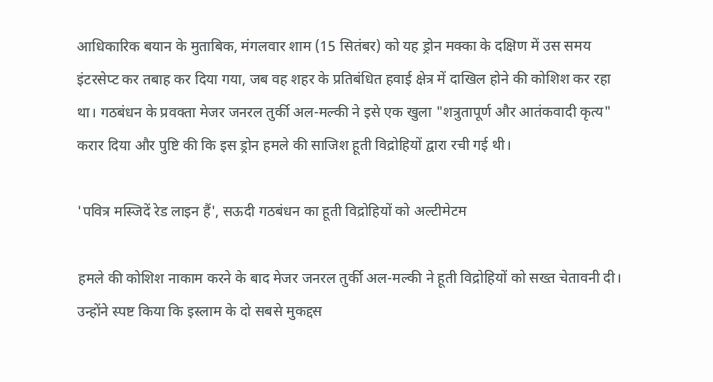आधिकारिक बयान के मुताबिक, मंगलवार शाम (15 सितंबर) को यह ड्रोन मक्का के दक्षिण में उस समय इंटरसेप्ट कर तबाह कर दिया गया, जब वह शहर के प्रतिबंधित हवाई क्षेत्र में दाखिल होने की कोशिश कर रहा था। गठबंधन के प्रवक्ता मेजर जनरल तुर्की अल-मल्की ने इसे एक खुला "शत्रुतापूर्ण और आतंकवादी कृत्य" करार दिया और पुष्टि की कि इस ड्रोन हमले की साजिश हूती विद्रोहियों द्वारा रची गई थी।

'पवित्र मस्जिदें रेड लाइन हैं', सऊदी गठबंधन का हूती विद्रोहियों को अल्टीमेटम

हमले की कोशिश नाकाम करने के बाद मेजर जनरल तुर्की अल-मल्की ने हूती विद्रोहियों को सख्त चेतावनी दी। उन्होंने स्पष्ट किया कि इस्लाम के दो सबसे मुकद्दस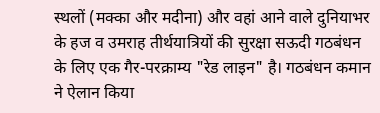स्थलों (मक्का और मदीना) और वहां आने वाले दुनियाभर के हज व उमराह तीर्थयात्रियों की सुरक्षा सऊदी गठबंधन के लिए एक गैर-परक्राम्य "रेड लाइन" है। गठबंधन कमान ने ऐलान किया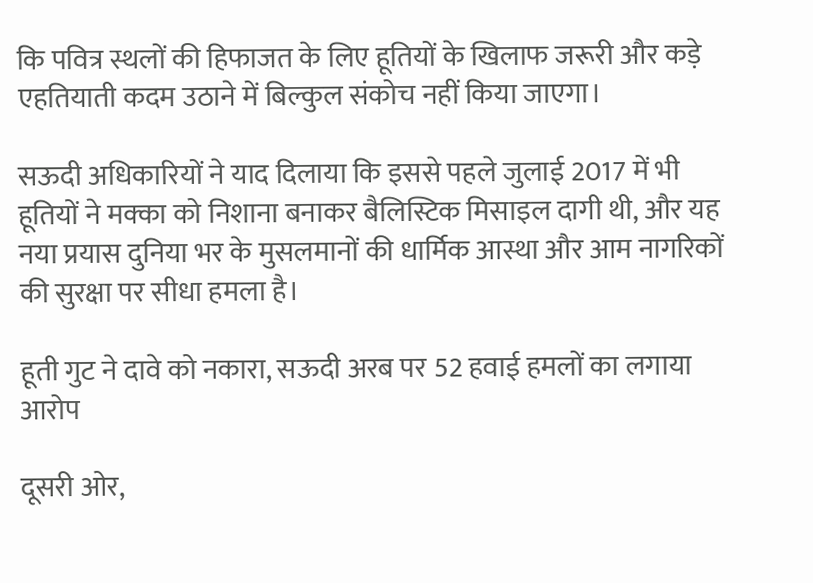कि पवित्र स्थलों की हिफाजत के लिए हूतियों के खिलाफ जरूरी और कड़े एहतियाती कदम उठाने में बिल्कुल संकोच नहीं किया जाएगा।

सऊदी अधिकारियों ने याद दिलाया कि इससे पहले जुलाई 2017 में भी हूतियों ने मक्का को निशाना बनाकर बैलिस्टिक मिसाइल दागी थी, और यह नया प्रयास दुनिया भर के मुसलमानों की धार्मिक आस्था और आम नागरिकों की सुरक्षा पर सीधा हमला है।

हूती गुट ने दावे को नकारा, सऊदी अरब पर 52 हवाई हमलों का लगाया आरोप

दूसरी ओर,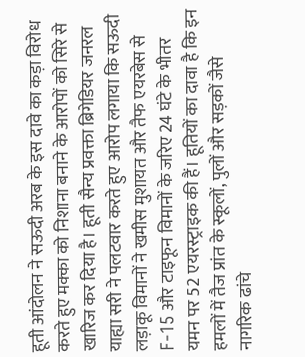हूती आंदोलन ने सऊदी अरब के इस दावे का कड़ा विरोध करते हुए मक्का को निशाना बनाने के आरोपों को सिरे से खारिज कर दिया है। हूती सैन्य प्रवक्ता ब्रिगेडियर जनरल याह्या सरी ने पलटवार करते हुए आरोप लगाया कि सऊदी लड़ाकू विमानों ने खमीस मुशायत और तैफ एयरबेस से F-15 और टाइफून विमानों के जरिए 24 घंटे के भीतर यमन पर 52 एयरस्ट्राइक की हैं। हूतियों का दावा है कि इन हमलों में तैज प्रांत के स्कूलों, पुलों और सड़कों जैसे नागरिक ढांचे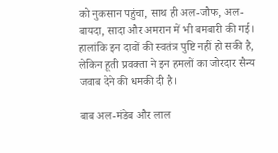को नुकसान पहुंचा, साथ ही अल-जौफ, अल-बायदा, सादा और अमरान में भी बमबारी की गई। हालांकि इन दावों की स्वतंत्र पुष्टि नहीं हो सकी है, लेकिन हूती प्रवक्ता ने इन हमलों का जोरदार सैन्य जवाब देने की धमकी दी है।

बाब अल-मंडेब और लाल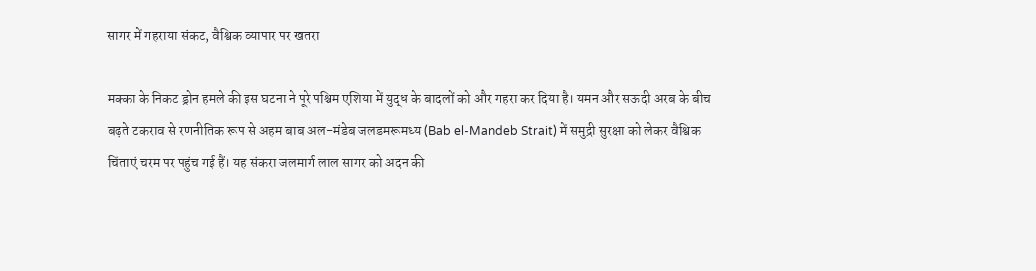सागर में गहराया संकट, वैश्विक व्यापार पर खतरा

मक्का के निकट ड्रोन हमले की इस घटना ने पूरे पश्चिम एशिया में युद्ध के बादलों को और गहरा कर दिया है। यमन और सऊदी अरब के बीच बढ़ते टकराव से रणनीतिक रूप से अहम बाब अल-मंडेब जलडमरूमध्य (Bab el-Mandeb Strait) में समुद्री सुरक्षा को लेकर वैश्विक चिंताएं चरम पर पहुंच गई हैं। यह संकरा जलमार्ग लाल सागर को अदन की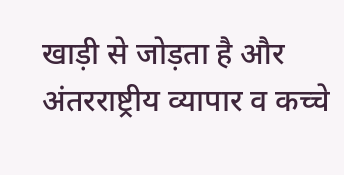खाड़ी से जोड़ता है और अंतरराष्ट्रीय व्यापार व कच्चे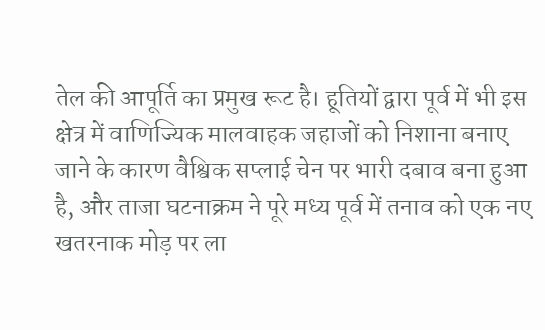तेल की आपूर्ति का प्रमुख रूट है। हूतियों द्वारा पूर्व में भी इस क्षेत्र में वाणिज्यिक मालवाहक जहाजों को निशाना बनाए जाने के कारण वैश्विक सप्लाई चेन पर भारी दबाव बना हुआ है, और ताजा घटनाक्रम ने पूरे मध्य पूर्व में तनाव को एक नए खतरनाक मोड़ पर ला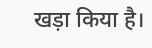खड़ा किया है।